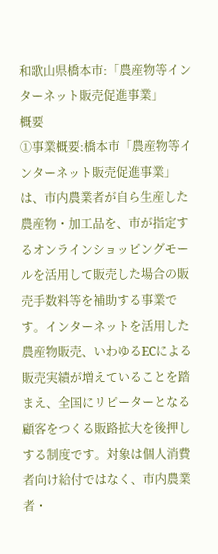和歌山県橋本市:「農産物等インターネット販売促進事業」
概要
①事業概要:橋本市「農産物等インターネット販売促進事業」は、市内農業者が自ら生産した農産物・加工品を、市が指定するオンラインショッピングモールを活用して販売した場合の販売手数料等を補助する事業です。インターネットを活用した農産物販売、いわゆるECによる販売実績が増えていることを踏まえ、全国にリピーターとなる顧客をつくる販路拡大を後押しする制度です。対象は個人消費者向け給付ではなく、市内農業者・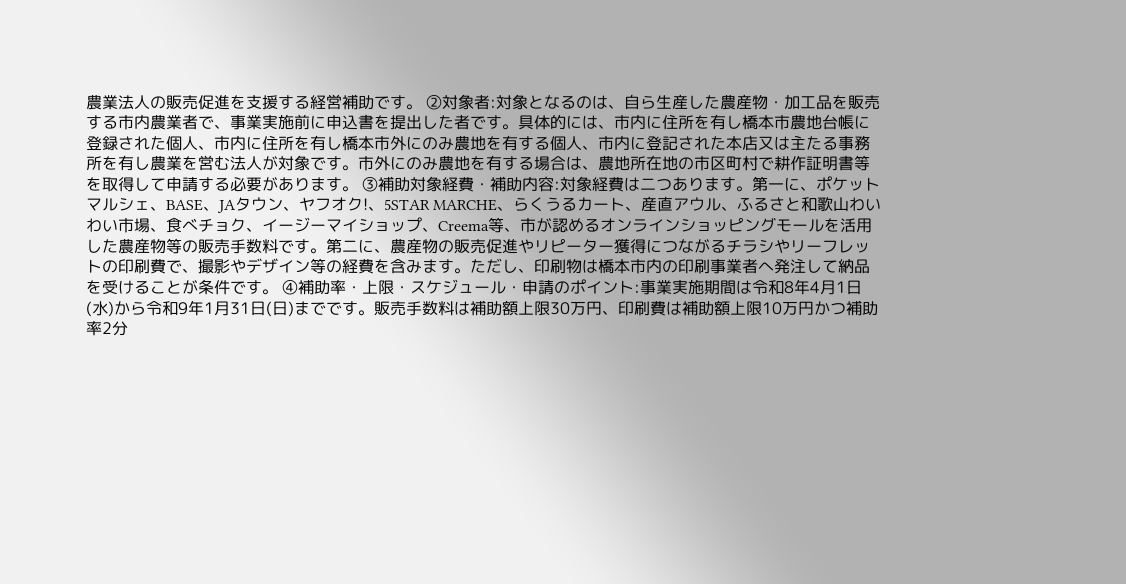農業法人の販売促進を支援する経営補助です。 ②対象者:対象となるのは、自ら生産した農産物・加工品を販売する市内農業者で、事業実施前に申込書を提出した者です。具体的には、市内に住所を有し橋本市農地台帳に登録された個人、市内に住所を有し橋本市外にのみ農地を有する個人、市内に登記された本店又は主たる事務所を有し農業を営む法人が対象です。市外にのみ農地を有する場合は、農地所在地の市区町村で耕作証明書等を取得して申請する必要があります。 ③補助対象経費・補助内容:対象経費は二つあります。第一に、ポケットマルシェ、BASE、JAタウン、ヤフオク!、5STAR MARCHE、らくうるカート、産直アウル、ふるさと和歌山わいわい市場、食べチョク、イージーマイショップ、Creema等、市が認めるオンラインショッピングモールを活用した農産物等の販売手数料です。第二に、農産物の販売促進やリピーター獲得につながるチラシやリーフレットの印刷費で、撮影やデザイン等の経費を含みます。ただし、印刷物は橋本市内の印刷事業者へ発注して納品を受けることが条件です。 ④補助率・上限・スケジュール・申請のポイント:事業実施期間は令和8年4月1日(水)から令和9年1月31日(日)までです。販売手数料は補助額上限30万円、印刷費は補助額上限10万円かつ補助率2分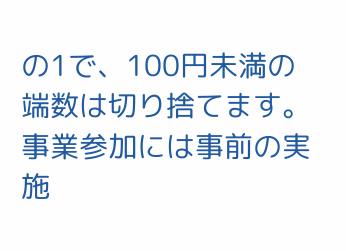の1で、100円未満の端数は切り捨てます。事業参加には事前の実施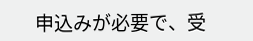申込みが必要で、受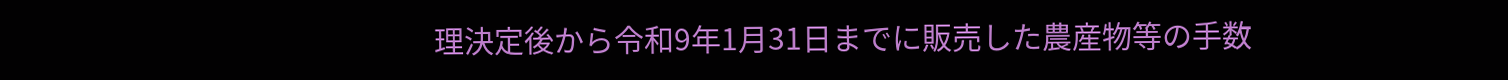理決定後から令和9年1月31日までに販売した農産物等の手数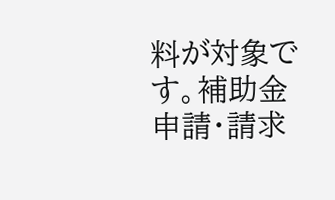料が対象です。補助金申請・請求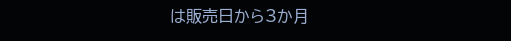は販売日から3か月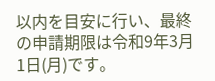以内を目安に行い、最終の申請期限は令和9年3月1日(月)です。